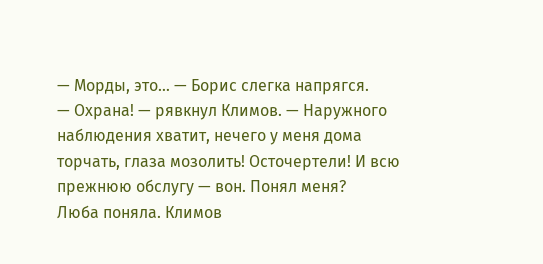— Морды, это… — Борис слегка напрягся.
— Охрана! — рявкнул Климов. — Наружного наблюдения хватит, нечего у меня дома торчать, глаза мозолить! Осточертели! И всю прежнюю обслугу — вон. Понял меня?
Люба поняла. Климов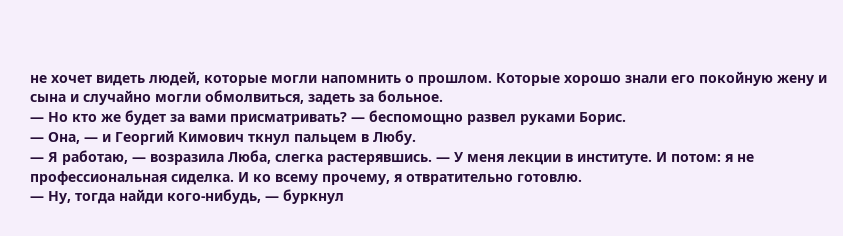не хочет видеть людей, которые могли напомнить о прошлом. Которые хорошо знали его покойную жену и сына и случайно могли обмолвиться, задеть за больное.
— Но кто же будет за вами присматривать? — беспомощно развел руками Борис.
— Она, — и Георгий Кимович ткнул пальцем в Любу.
— Я работаю, — возразила Люба, слегка растерявшись. — У меня лекции в институте. И потом: я не профессиональная сиделка. И ко всему прочему, я отвратительно готовлю.
— Ну, тогда найди кого-нибудь, — буркнул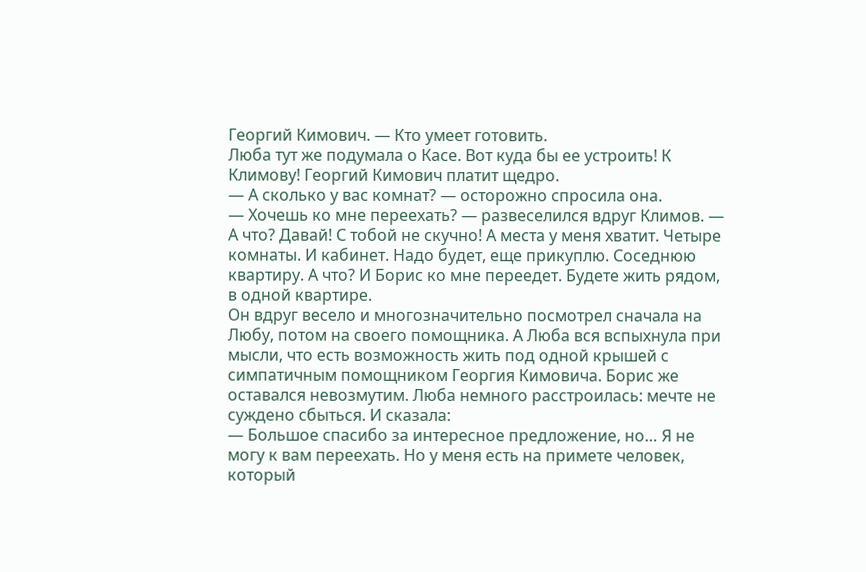Георгий Кимович. — Кто умеет готовить.
Люба тут же подумала о Касе. Вот куда бы ее устроить! К Климову! Георгий Кимович платит щедро.
— А сколько у вас комнат? — осторожно спросила она.
— Хочешь ко мне переехать? — развеселился вдруг Климов. — А что? Давай! С тобой не скучно! А места у меня хватит. Четыре комнаты. И кабинет. Надо будет, еще прикуплю. Соседнюю квартиру. А что? И Борис ко мне переедет. Будете жить рядом, в одной квартире.
Он вдруг весело и многозначительно посмотрел сначала на Любу, потом на своего помощника. А Люба вся вспыхнула при мысли, что есть возможность жить под одной крышей с симпатичным помощником Георгия Кимовича. Борис же оставался невозмутим. Люба немного расстроилась: мечте не суждено сбыться. И сказала:
— Большое спасибо за интересное предложение, но… Я не могу к вам переехать. Но у меня есть на примете человек, который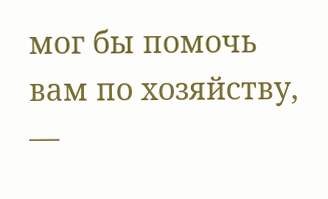мог бы помочь вам по хозяйству, —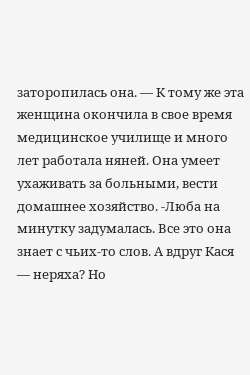заторопилась она. — К тому же эта женщина окончила в свое время медицинское училище и много лет работала няней. Она умеет ухаживать за больными, вести домашнее хозяйство. -Люба на минутку задумалась. Все это она знает с чьих-то слов. А вдруг Кася — неряха? Но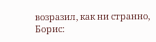возразил, как ни странно, Борис: